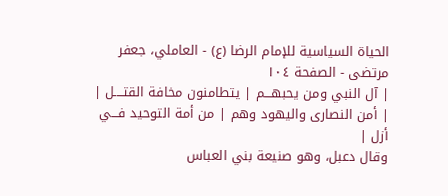الحياة السياسية للإمام الرضا (ع) - العاملي، جعفر مرتضى - الصفحة ١٠٤
| آل النبي ومن يحبهـــم | يتطامنون مخافة القتــــل |
| أمن النصارى واليهود وهم | من أمة التوحيد فـــي أزل |
وقال دعبل، وهو صنيعة بني العباس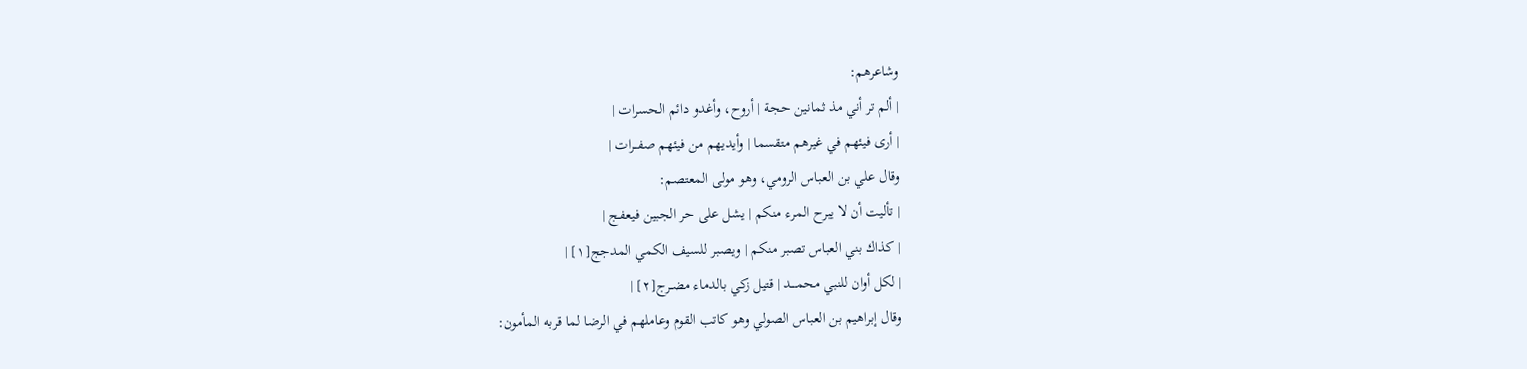وشاعرهم:
| ألم تر أني مذ ثمانين حجـة | أروح، وأغدو دائم الحسرات |
| أرى فيئهم في غيرهم متقسما | وأيديهم من فيئهم صفــرات |
وقال علي بن العباس الرومي، وهو مولى المعتصم:
| تأليت أن لا يبرح المرء منكم | يشل على حر الجبين فيعفـج |
| كذاك بني العباس تصبر منكم | ويصبر للسيف الكمي المدجج[١] |
| لكل أوان للنبي محمــــد | قتيل زكي بالدماء مضــرج[٢] |
وقال إبراهيم بن العباس الصولي وهو كاتب القوم وعاملهم في الرضا لما قربه المأمون: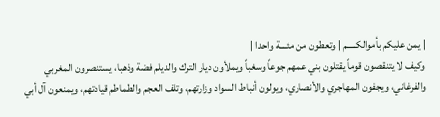| يمن عليكم بأموالكـــــم | وتعطون من مئــــة واحدا |
وكيف لا يتنقصون قوماً يقتلون بني عمهم جوعاً وسغباً ويملأون ديار الترك والديلم فضة وذهبا، يستنصرون المغربي والفرغاني، ويجفون المهاجري والأنصاري، ويولون أنباط السواد وزارتهم، وتلف العجم والطماطم قيادتهم، ويمنعون آل أبي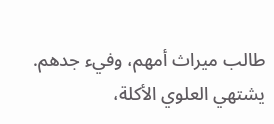طالب ميراث أمهم، وفيء جدهم. يشتهي العلوي الأكلة،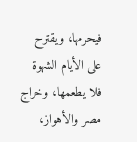فيحرمها، ويقترح على الأيام الشهوة فلا يطعمها، وخراج مصر والأهواز،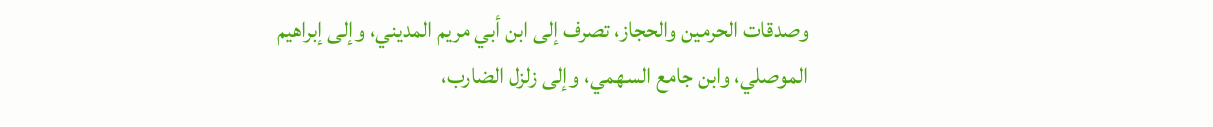وصدقات الحرمين والحجاز، تصرف إلى ابن أبي مريم المديني، وإلى إبراهيم الموصلي، وابن جامع السهمي، وإلى زلزل الضارب،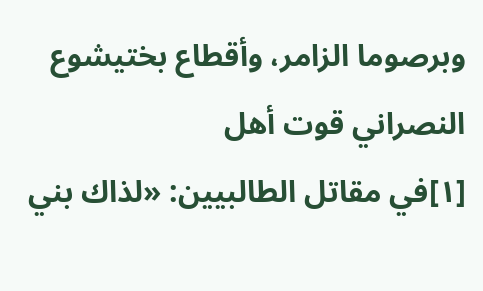وبرصوما الزامر، وأقطاع بختيشوع النصراني قوت أهل
[١]في مقاتل الطالبيين: «لذاك بني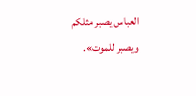العباس يصبر مثلكم ويصبر للموت».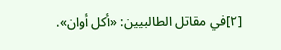[٢]في مقاتل الطالبيين: «أكل أوان».